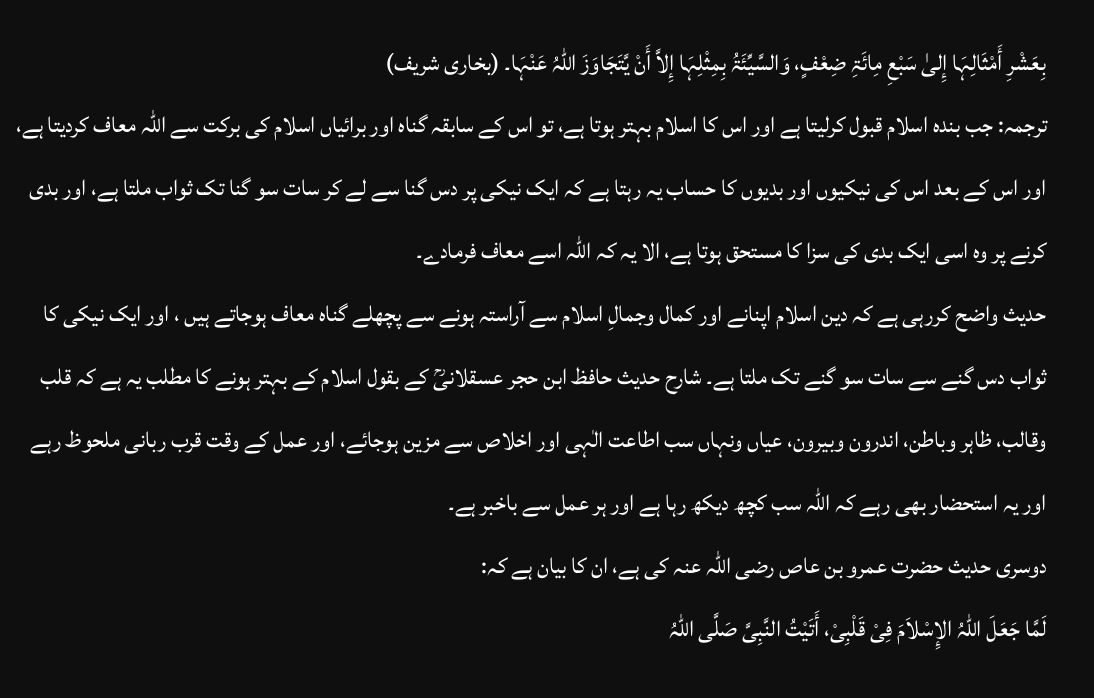بِعَشْرِ أَمْثَالِہَا إِلیٰ سَبْعِ مِائَۃِ ضِعْفٍ، وَالسَّیِّئَۃُ بِمِثْلِہَا إِلاَّ أَنْ یَّتَجَاوَزَ اللّٰہُ عَنْہَا۔ (بخاری شریف)
ترجمہ: جب بندہ اسلام قبول کرلیتا ہے اور اس کا اسلام بہتر ہوتا ہے، تو اس کے سابقہ گناہ اور برائیاں اسلام کی برکت سے اللہ معاف کردیتا ہے، اور اس کے بعد اس کی نیکیوں اور بدیوں کا حساب یہ رہتا ہے کہ ایک نیکی پر دس گنا سے لے کر سات سو گنا تک ثواب ملتا ہے، اور بدی کرنے پر وہ اسی ایک بدی کی سزا کا مستحق ہوتا ہے، الا یہ کہ اللہ اسے معاف فرمادے۔
حدیث واضح کررہی ہے کہ دین اسلام اپنانے اور کمال وجمالِ اسلام سے آراستہ ہونے سے پچھلے گناہ معاف ہوجاتے ہیں ، اور ایک نیکی کا ثواب دس گنے سے سات سو گنے تک ملتا ہے۔ شارح حدیث حافظ ابن حجر عسقلانیؒ کے بقول اسلام کے بہتر ہونے کا مطلب یہ ہے کہ قلب وقالب، ظاہر وباطن، اندرون وبیرون، عیاں ونہاں سب اطاعت الٰہی اور اخلاص سے مزین ہوجائے، اور عمل کے وقت قرب ربانی ملحوظ رہے اور یہ استحضار بھی رہے کہ اللہ سب کچھ دیکھ رہا ہے اور ہر عمل سے باخبر ہے۔
دوسری حدیث حضرت عمرو بن عاص رضی اللہ عنہ کی ہے، ان کا بیان ہے کہ:
لَمَّا جَعَلَ اللّٰہُ الإِسْلاَمَ فِیْ قَلْبِیْ، أَتَیْتُ النَّبِیَّ صَلَّی اللّٰہُ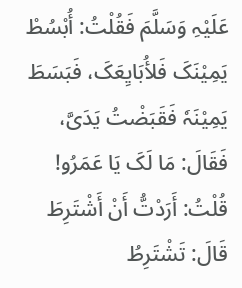عَلَیْہِ وَسَلَّمَ فَقُلْتُ: أُبْسُطْ یَمِیْنَکَ فَلأُبَایِعَکَ، فَبَسَطَ یَمِیْنَہٗ فَقَبَضْتُ یَدَیَّ، فَقَالَ: مَا لَکَ یَا عَمَرُو! قُلْتُ: أَرَدْتُّ أَنْ أَشْتَرِطَ قَالَ: تَشْتَرِطُ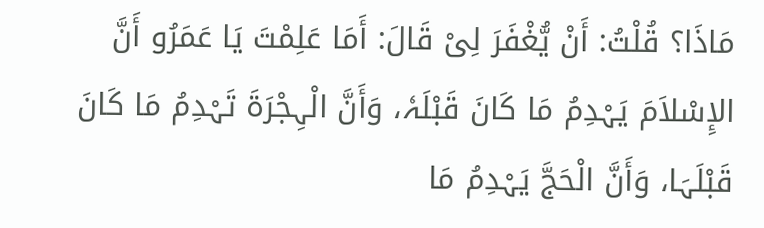مَاذَا؟ قُلْتُ: أَنْ یُّغْفَرَ لِیْ قَالَ: أَمَا عَلِمْتَ یَا عَمَرُو أَنَّ الإِسْلاَمَ یَہْدِمُ مَا کَانَ قَبْلَہٗ، وَأَنَّ الْہِجْرَۃَ تَہْدِمُ مَا کَانَ قَبْلَہَا، وَأَنَّ الْحَجَّ یَہْدِمُ مَا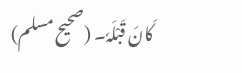کَانَ قَبْلَہٗ۔ (صحیح مسلم)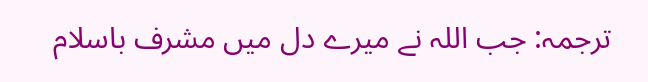ترجمہ: جب اللہ نے میرے دل میں مشرف باسلام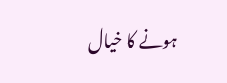ہونے کا خیال